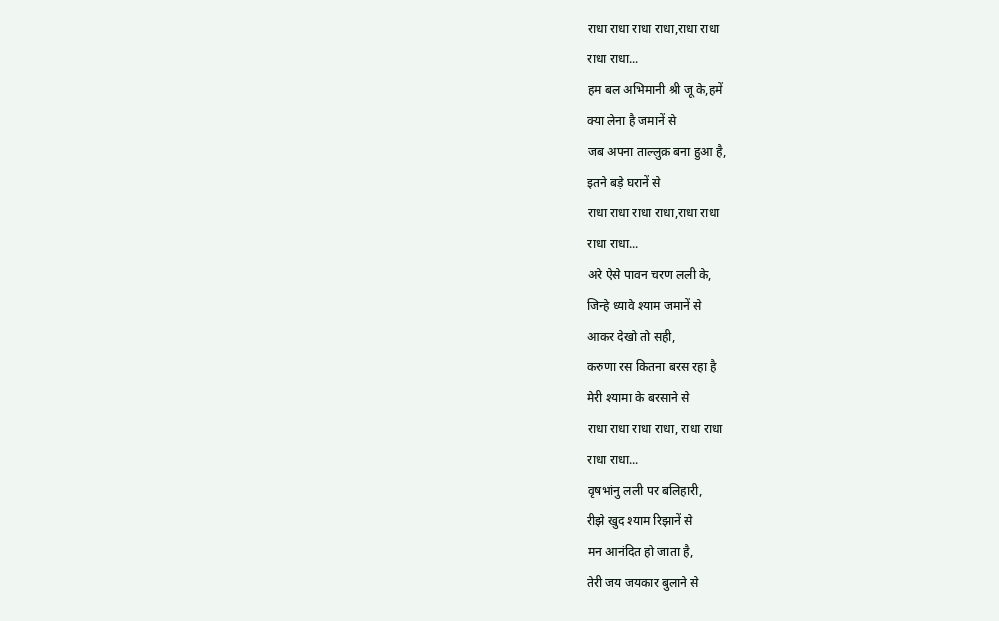राधा राधा राधा राधा,राधा राधा
राधा राधा...
हम बल अभिमानी श्री जू के,हमें
क्या लेना है जमानें से
जब अपना ताल्लुक़ बना हुआ है,
इतने बड़े घरानें से
राधा राधा राधा राधा,राधा राधा
राधा राधा...
अरे ऐसे पावन चरण लली के,
जिन्हे ध्यावे श्याम जमानें से
आकर देखो तो सही,
करुणा रस कितना बरस रहा है
मेरी श्यामा के बरसाने से
राधा राधा राधा राधा, राधा राधा
राधा राधा...
वृषभांनु लली पर बलिहारी,
रीझे खुद श्याम रिझानें से
मन आनंदित हो जाता है,
तेरी जय जयकार बुलाने से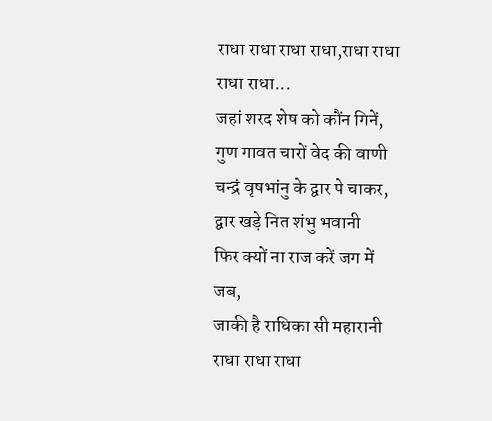राधा राधा राधा राधा,राधा राधा
राधा राधा...
जहां शरद शेष को कौंन गिनें,
गुण गावत चारों वेद की वाणी
चन्द्रं वृषभांनु के द्वार पे चाकर,
द्वार खड़े नित शंभु भवानी
फिर क्यों ना राज करें जग में
जब,
जाकी है राधिका सी महारानी
राधा राधा राधा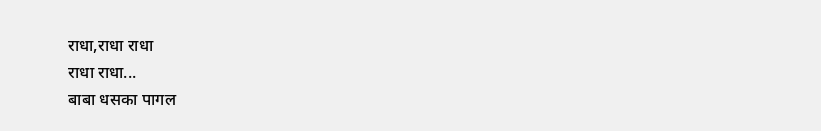राधा,राधा राधा
राधा राधा...
बाबा धसका पागल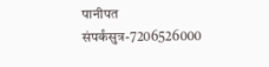पानीपत
संपर्कंसुत्र-7206526000